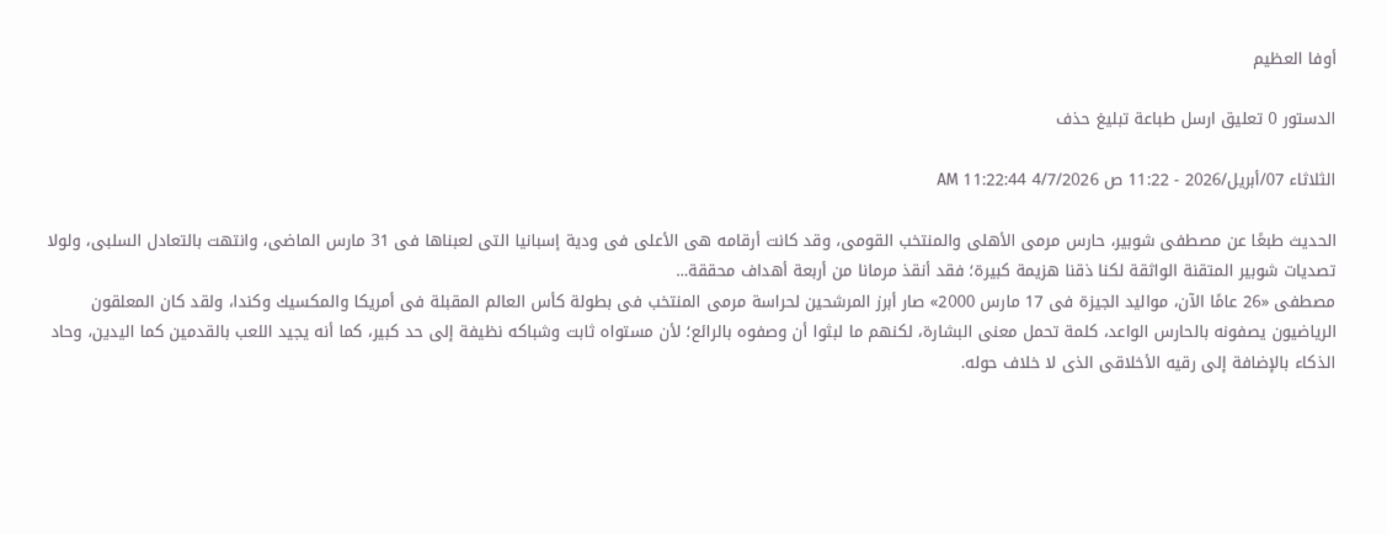أوفا العظيم

الدستور 0 تعليق ارسل طباعة تبليغ حذف

الثلاثاء 07/أبريل/2026 - 11:22 ص 4/7/2026 11:22:44 AM

الحديث طبعًا عن مصطفى شوبير، حارس مرمى الأهلى والمنتخب القومى، وقد كانت أرقامه هى الأعلى فى ودية إسبانيا التى لعبناها فى 31 مارس الماضى، وانتهت بالتعادل السلبى، ولولا تصديات شوبير المتقنة الواثقة لكنا ذقنا هزيمة كبيرة؛ فقد أنقذ مرمانا من أربعة أهداف محققة...
مصطفى «26 عامًا الآن، مواليد الجيزة فى 17 مارس 2000» صار أبرز المرشحين لحراسة مرمى المنتخب فى بطولة كأس العالم المقبلة فى أمريكا والمكسيك وكندا، ولقد كان المعلقون الرياضيون يصفونه بالحارس الواعد، كلمة تحمل معنى البشارة، لكنهم ما لبثوا أن وصفوه بالرائع؛ لأن مستواه ثابت وشباكه نظيفة إلى حد كبير، كما أنه يجيد اللعب بالقدمين كما اليدين، وحاد الذكاء بالإضافة إلى رقيه الأخلاقى الذى لا خلاف حوله.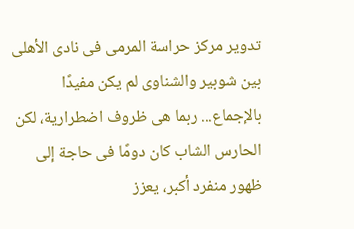تدوير مركز حراسة المرمى فى نادى الأهلى بين شوبير والشناوى لم يكن مفيدًا بالإجماع... ربما هى ظروف اضطرارية، لكن الحارس الشاب كان دومًا فى حاجة إلى ظهور منفرد أكبر، يعزز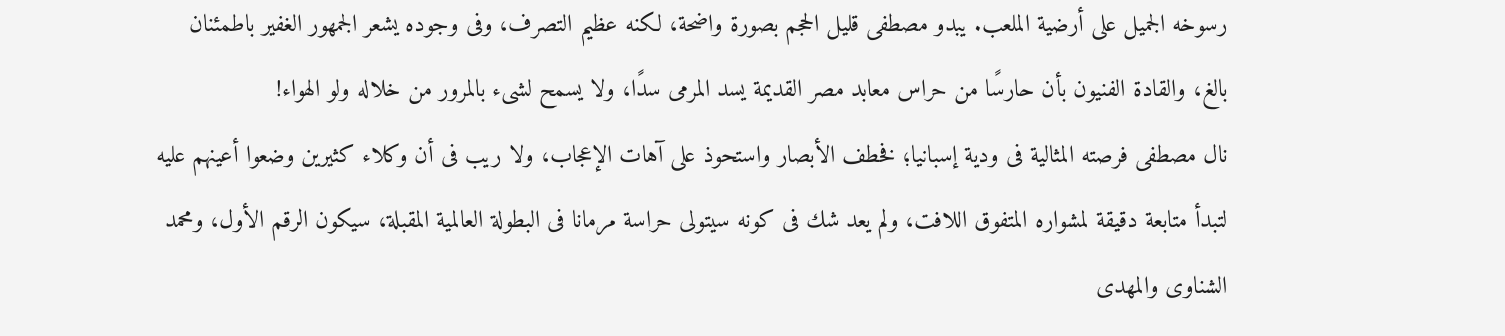رسوخه الجميل على أرضية الملعب. يبدو مصطفى قليل الحجم بصورة واضحة، لكنه عظيم التصرف، وفى وجوده يشعر الجمهور الغفير باطمئنان بالغ، والقادة الفنيون بأن حارسًا من حراس معابد مصر القديمة يسد المرمى سدًا، ولا يسمح لشىء بالمرور من خلاله ولو الهواء!
نال مصطفى فرصته المثالية فى ودية إسبانيا؛ فخطف الأبصار واستحوذ على آهات الإعجاب، ولا ريب فى أن وكلاء كثيرين وضعوا أعينهم عليه لتبدأ متابعة دقيقة لمشواره المتفوق اللافت، ولم يعد شك فى كونه سيتولى حراسة مرمانا فى البطولة العالمية المقبلة، سيكون الرقم الأول، ومحمد الشناوى والمهدى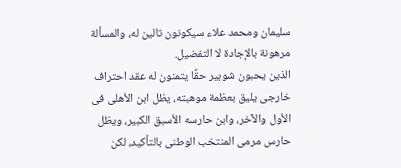سليمان ومحمد علاء سيكونون تالين له، والمسألة مرهونة بالإجادة لا التفضيل.
الذين يحبون شوبير حقًا يتمنون له عقد احتراف خارجى يليق بعظمة موهبته، يظل ابن الأهلى فى الأول والآخر، وابن حارسه الأسبق الكبير، ويظل حارس مرمى المنتخب الوطنى بالتأكيد، لكن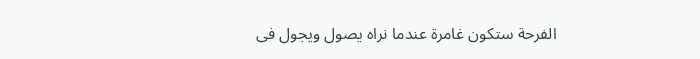الفرحة ستكون غامرة عندما نراه يصول ويجول فى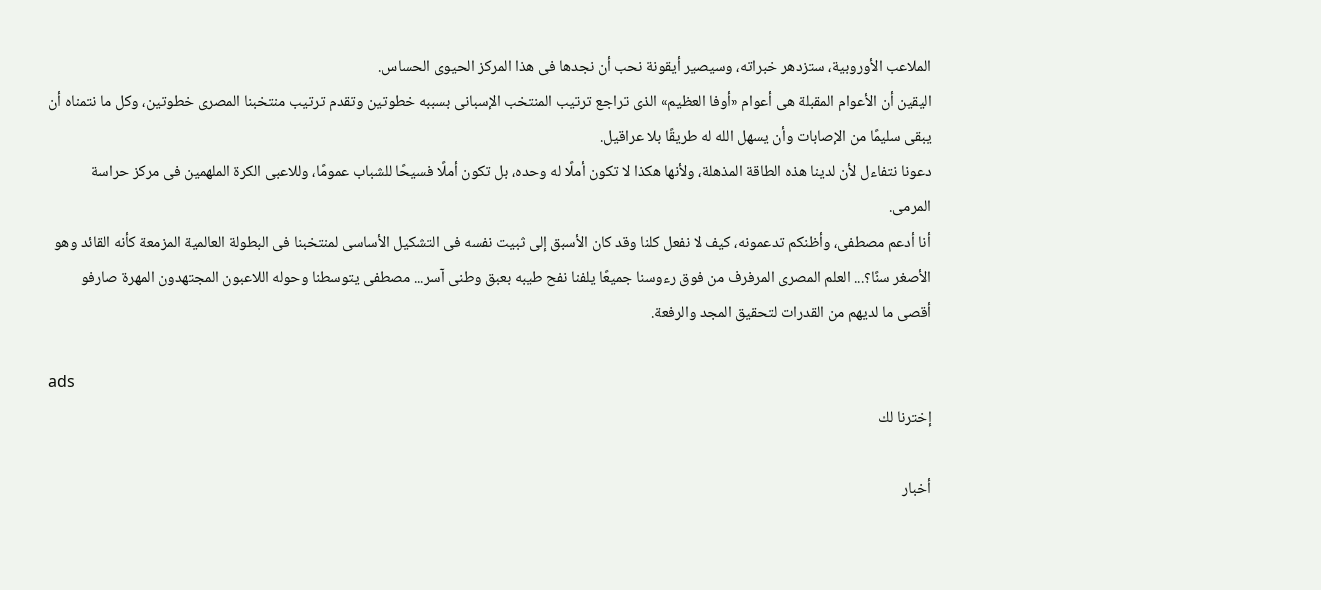الملاعب الأوروبية، ستزدهر خبراته، وسيصير أيقونة نحب أن نجدها فى هذا المركز الحيوى الحساس.
اليقين أن الأعوام المقبلة هى أعوام «أوفا العظيم» الذى تراجع ترتيب المنتخب الإسبانى بسببه خطوتين وتقدم ترتيب منتخبنا المصرى خطوتين، وكل ما نتمناه أن يبقى سليمًا من الإصابات وأن يسهل الله له طريقًا بلا عراقيل.
دعونا نتفاءل لأن لدينا هذه الطاقة المذهلة، ولأنها هكذا لا تكون أملًا له وحده، بل تكون أملًا فسيحًا للشباب عمومًا، وللاعبى الكرة الملهمين فى مركز حراسة المرمى.
أنا أدعم مصطفى، وأظنكم تدعمونه، كيف لا نفعل كلنا وقد كان الأسبق إلى ثبيت نفسه فى التشكيل الأساسى لمنتخبنا فى البطولة العالمية المزمعة كأنه القائد وهو الأصغر سنًا؟... العلم المصرى المرفرف من فوق رءوسنا جميعًا يلفنا نفح طيبه بعبق وطنى آسر... مصطفى يتوسطنا وحوله اللاعبون المجتهدون المهرة صارفو أقصى ما لديهم من القدرات لتحقيق المجد والرفعة.

ads
إخترنا لك

أخبار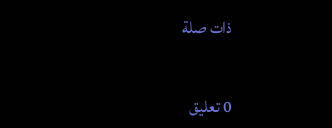ذات صلة

0 تعليق